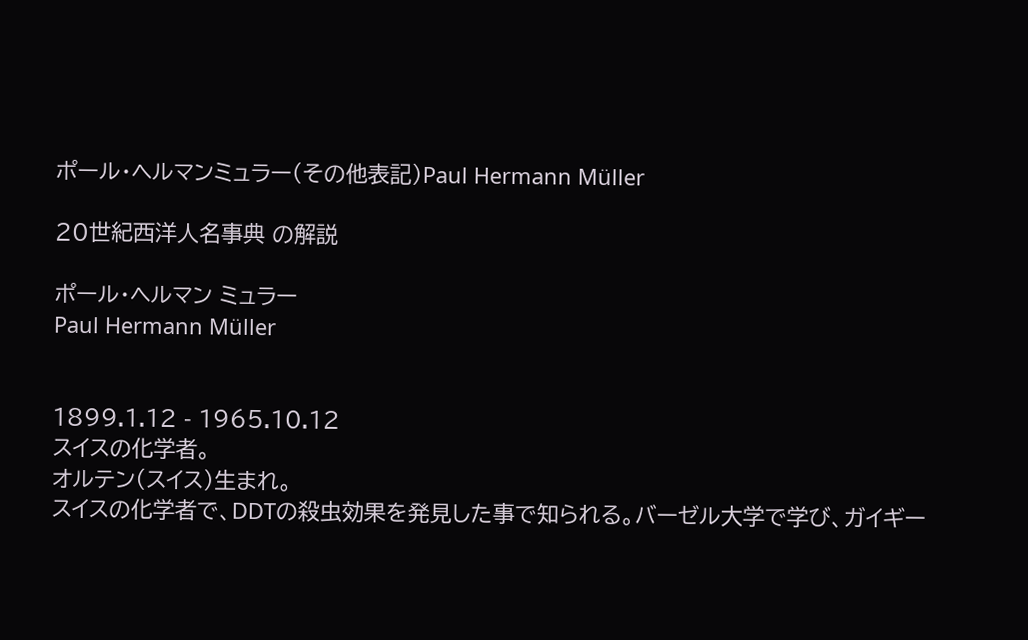ポール・ヘルマンミュラー(その他表記)Paul Hermann Müller

20世紀西洋人名事典 の解説

ポール・ヘルマン ミュラー
Paul Hermann Müller


1899.1.12 - 1965.10.12
スイスの化学者。
オルテン(スイス)生まれ。
スイスの化学者で、DDTの殺虫効果を発見した事で知られる。バーゼル大学で学び、ガイギー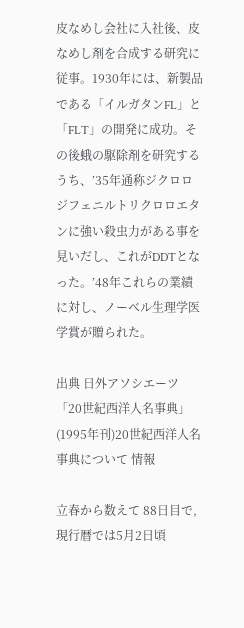皮なめし会社に入社後、皮なめし剤を合成する研究に従事。1930年には、新製品である「イルガタンFL」と「FLT」の開発に成功。その後蛾の駆除剤を研究するうち、’35年通称ジクロロジフェニルトリクロロエタンに強い殺虫力がある事を見いだし、これがDDTとなった。’48年これらの業績に対し、ノーベル生理学医学賞が贈られた。

出典 日外アソシエーツ「20世紀西洋人名事典」(1995年刊)20世紀西洋人名事典について 情報

立春から数えて 88日目で,現行暦では5月2日頃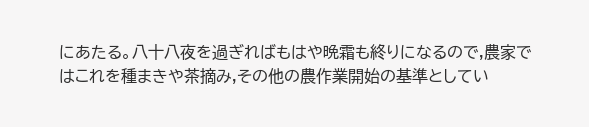にあたる。八十八夜を過ぎればもはや晩霜も終りになるので,農家ではこれを種まきや茶摘み,その他の農作業開始の基準としてい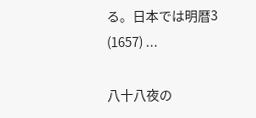る。日本では明暦3 (1657) ...

八十八夜の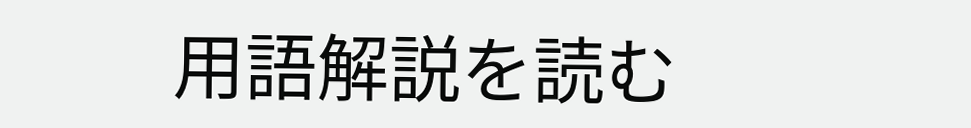用語解説を読む